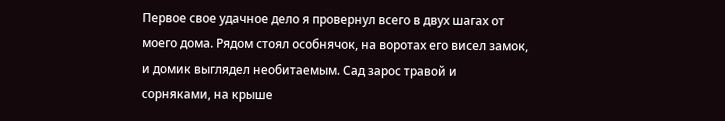Первое свое удачное дело я провернул всего в двух шагах от моего дома. Рядом стоял особнячок, на воротах его висел замок, и домик выглядел необитаемым. Сад зарос травой и сорняками, на крыше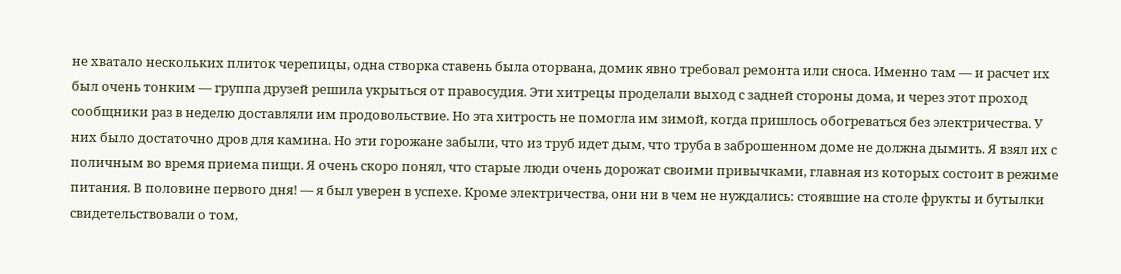не хватало нескольких плиток черепицы, одна створка ставень была оторвана, домик явно требовал ремонта или сноса. Именно там — и расчет их был очень тонким — группа друзей решила укрыться от правосудия. Эти хитрецы проделали выход с задней стороны дома, и через этот проход сообщники раз в неделю доставляли им продовольствие. Но эта хитрость не помогла им зимой, когда пришлось обогреваться без электричества. У них было достаточно дров для камина. Но эти горожане забыли, что из труб идет дым, что труба в заброшенном доме не должна дымить. Я взял их с поличным во время приема пищи. Я очень скоро понял, что старые люди очень дорожат своими привычками, главная из которых состоит в режиме питания. В половине первого дня! — я был уверен в успехе. Кроме электричества, они ни в чем не нуждались: стоявшие на столе фрукты и бутылки свидетельствовали о том,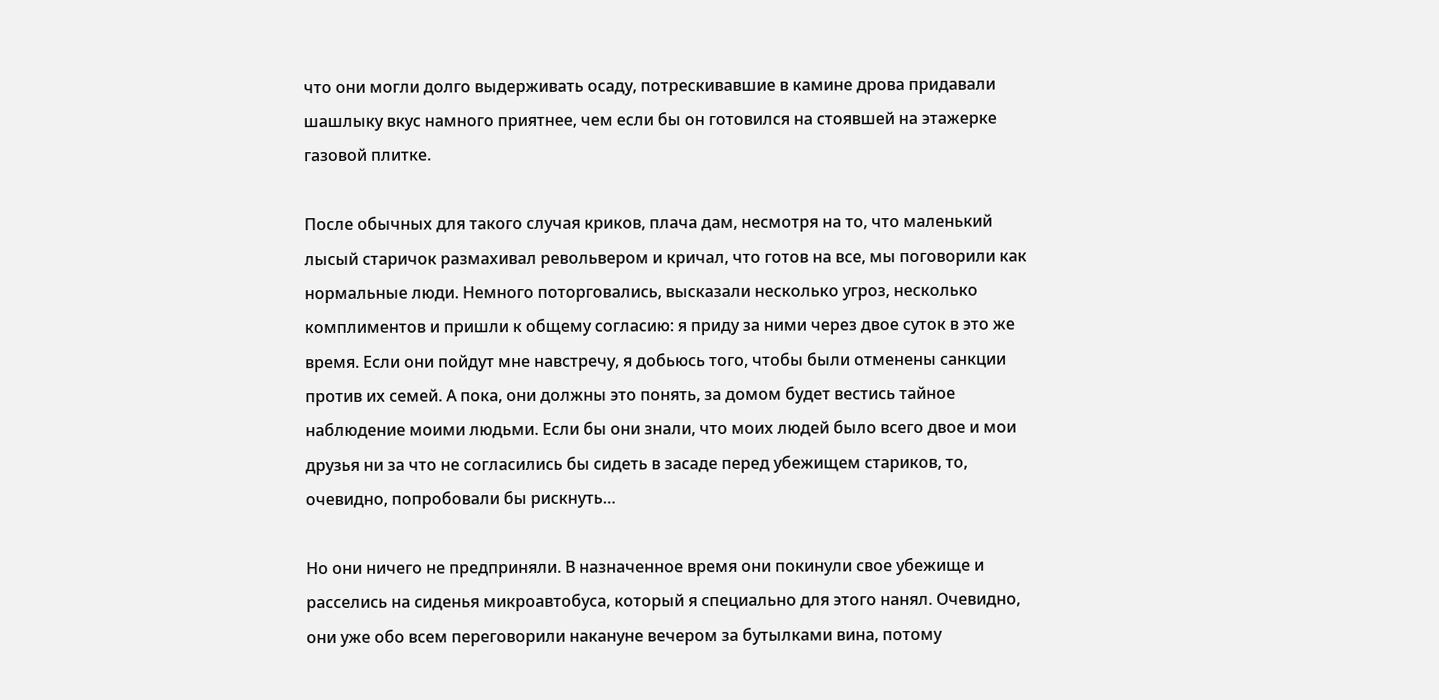что они могли долго выдерживать осаду, потрескивавшие в камине дрова придавали шашлыку вкус намного приятнее, чем если бы он готовился на стоявшей на этажерке газовой плитке.

После обычных для такого случая криков, плача дам, несмотря на то, что маленький лысый старичок размахивал револьвером и кричал, что готов на все, мы поговорили как нормальные люди. Немного поторговались, высказали несколько угроз, несколько комплиментов и пришли к общему согласию: я приду за ними через двое суток в это же время. Если они пойдут мне навстречу, я добьюсь того, чтобы были отменены санкции против их семей. А пока, они должны это понять, за домом будет вестись тайное наблюдение моими людьми. Если бы они знали, что моих людей было всего двое и мои друзья ни за что не согласились бы сидеть в засаде перед убежищем стариков, то, очевидно, попробовали бы рискнуть…

Но они ничего не предприняли. В назначенное время они покинули свое убежище и расселись на сиденья микроавтобуса, который я специально для этого нанял. Очевидно, они уже обо всем переговорили накануне вечером за бутылками вина, потому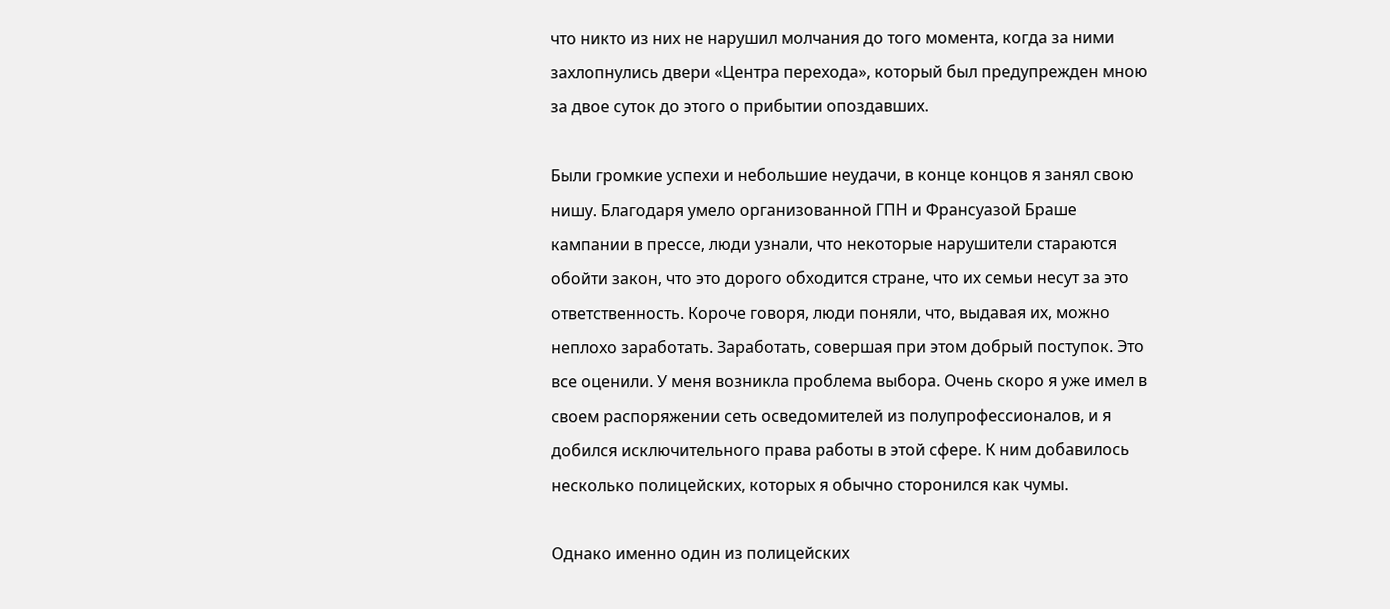что никто из них не нарушил молчания до того момента, когда за ними захлопнулись двери «Центра перехода», который был предупрежден мною за двое суток до этого о прибытии опоздавших.

Были громкие успехи и небольшие неудачи, в конце концов я занял свою нишу. Благодаря умело организованной ГПН и Франсуазой Браше кампании в прессе, люди узнали, что некоторые нарушители стараются обойти закон, что это дорого обходится стране, что их семьи несут за это ответственность. Короче говоря, люди поняли, что, выдавая их, можно неплохо заработать. Заработать, совершая при этом добрый поступок. Это все оценили. У меня возникла проблема выбора. Очень скоро я уже имел в своем распоряжении сеть осведомителей из полупрофессионалов, и я добился исключительного права работы в этой сфере. К ним добавилось несколько полицейских, которых я обычно сторонился как чумы.

Однако именно один из полицейских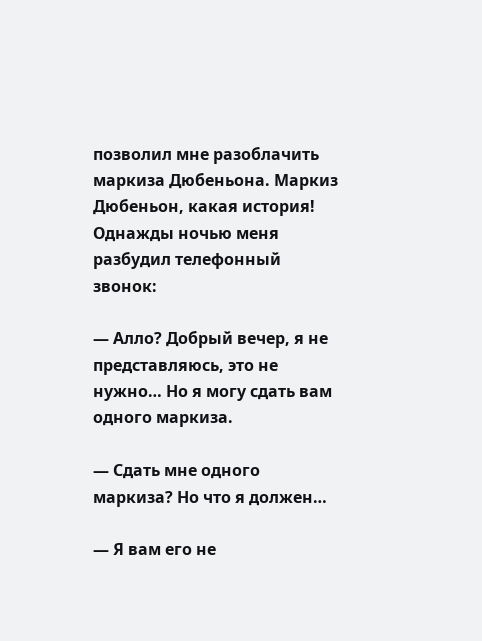позволил мне разоблачить маркиза Дюбеньона. Маркиз Дюбеньон, какая история! Однажды ночью меня разбудил телефонный звонок:

— Алло? Добрый вечер, я не представляюсь, это не нужно… Но я могу сдать вам одного маркиза.

— Сдать мне одного маркиза? Но что я должен…

— Я вам его не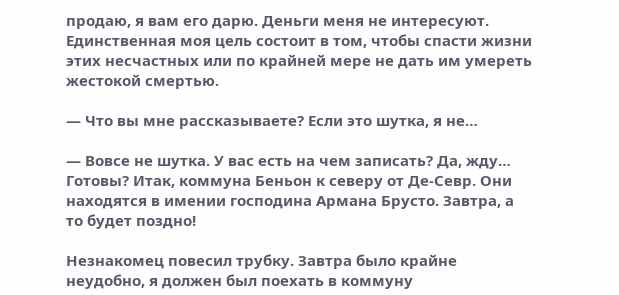продаю, я вам его дарю. Деньги меня не интересуют. Единственная моя цель состоит в том, чтобы спасти жизни этих несчастных или по крайней мере не дать им умереть жестокой смертью.

— Что вы мне рассказываете? Если это шутка, я не…

— Вовсе не шутка. У вас есть на чем записать? Да, жду… Готовы? Итак, коммуна Беньон к северу от Де-Севр. Они находятся в имении господина Армана Брусто. Завтра, а то будет поздно!

Незнакомец повесил трубку. Завтра было крайне неудобно, я должен был поехать в коммуну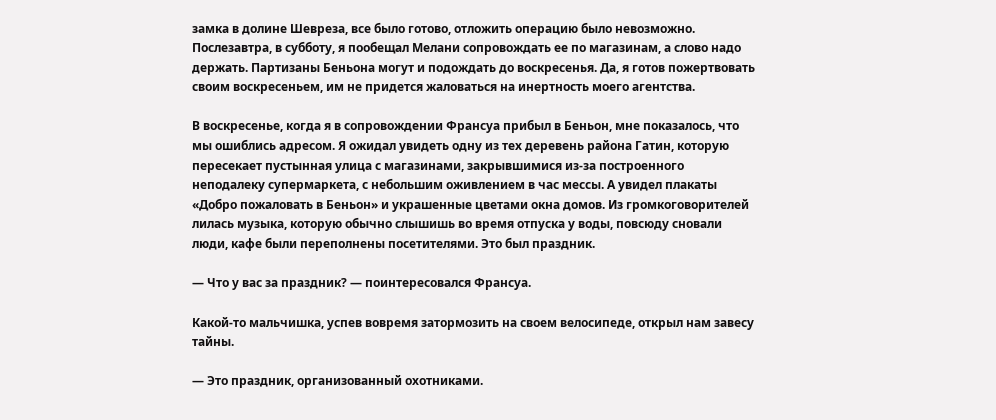замка в долине Шевреза, все было готово, отложить операцию было невозможно. Послезавтра, в субботу, я пообещал Мелани сопровождать ее по магазинам, а слово надо держать. Партизаны Беньона могут и подождать до воскресенья. Да, я готов пожертвовать своим воскресеньем, им не придется жаловаться на инертность моего агентства.

В воскресенье, когда я в сопровождении Франсуа прибыл в Беньон, мне показалось, что мы ошиблись адресом. Я ожидал увидеть одну из тех деревень района Гатин, которую пересекает пустынная улица с магазинами, закрывшимися из-за построенного неподалеку супермаркета, с небольшим оживлением в час мессы. А увидел плакаты «Добро пожаловать в Беньон» и украшенные цветами окна домов. Из громкоговорителей лилась музыка, которую обычно слышишь во время отпуска у воды, повсюду сновали люди, кафе были переполнены посетителями. Это был праздник.

— Что у вас за праздник? — поинтересовался Франсуа.

Какой-то мальчишка, успев вовремя затормозить на своем велосипеде, открыл нам завесу тайны.

— Это праздник, организованный охотниками.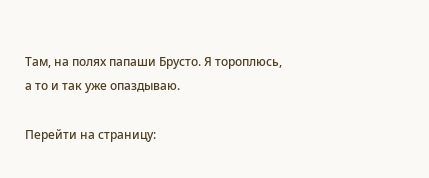Там, на полях папаши Брусто. Я тороплюсь, а то и так уже опаздываю.

Перейти на страницу: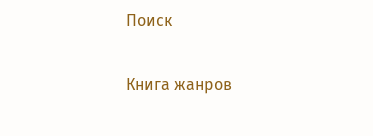Поиск

Книга жанров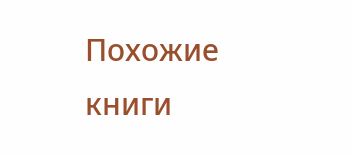Похожие книги